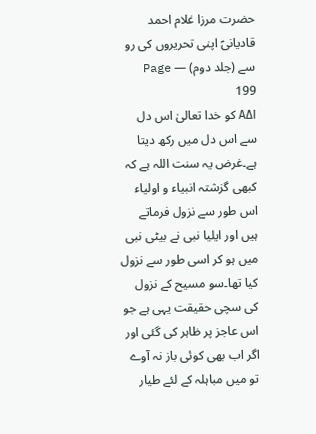حضرت مرزا غلام احمد قادیانیؑ اپنی تحریروں کی رو سے (جلد دوم) — Page 199
ΑΔΙ کو خدا تعالیٰ اس دل سے اس دل میں رکھ دیتا ہے۔غرض یہ سنت اللہ ہے کہ کبھی گزشتہ انبیاء و اولیاء اس طور سے نزول فرماتے ہیں اور ایلیا نبی نے بیٹی نبی میں ہو کر اسی طور سے نزول کیا تھا۔سو مسیح کے نزول کی سچی حقیقت یہی ہے جو اس عاجز پر ظاہر کی گئی اور اگر اب بھی کوئی باز نہ آوے تو میں مباہلہ کے لئے طیار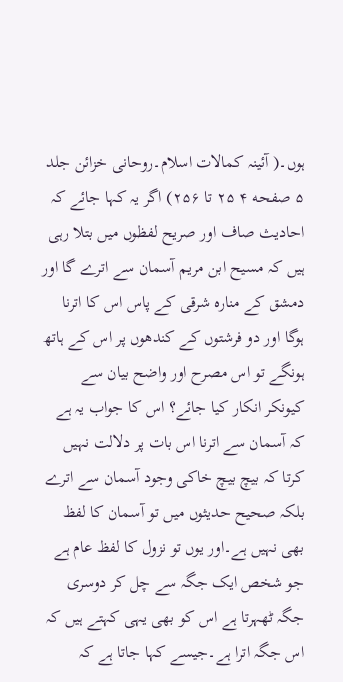ہوں۔( آئینہ کمالات اسلام۔روحانی خزائن جلد ۵ صفحه ۴ ۲۵ تا ۲۵۶) اگر یہ کہا جائے کہ احادیث صاف اور صریح لفظوں میں بتلا رہی ہیں کہ مسیح ابن مریم آسمان سے اترے گا اور دمشق کے منارہ شرقی کے پاس اس کا اترنا ہوگا اور دو فرشتوں کے کندھوں پر اس کے ہاتھ ہونگے تو اس مصرح اور واضح بیان سے کیونکر انکار کیا جائے؟ اس کا جواب یہ ہے کہ آسمان سے اترنا اس بات پر دلالت نہیں کرتا کہ بیچ بیچ خاکی وجود آسمان سے اترے بلکہ صحیح حدیثوں میں تو آسمان کا لفظ بھی نہیں ہے۔اور یوں تو نزول کا لفظ عام ہے جو شخص ایک جگہ سے چل کر دوسری جگہ ٹھہرتا ہے اس کو بھی یہی کہتے ہیں کہ اس جگہ اترا ہے۔جیسے کہا جاتا ہے کہ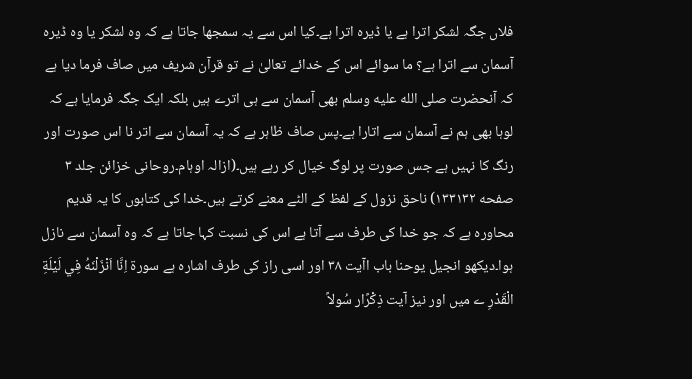فلاں جگہ لشکر اترا ہے یا ڈیرہ اترا ہے۔کیا اس سے یہ سمجھا جاتا ہے کہ وہ لشکر یا وہ ڈیرہ آسمان سے اترا ہے؟ ما سوائے اس کے خدائے تعالیٰ نے تو قرآن شریف میں صاف فرما دیا ہے کہ آنحضرت صلى الله عليه وسلم بھی آسمان سے ہی اترے ہیں بلکہ ایک جگہ فرمایا ہے کہ لوہا بھی ہم نے آسمان سے اتارا ہے۔پس صاف ظاہر ہے کہ یہ آسمان سے اتر نا اس صورت اور رنگ کا نہیں ہے جس صورت پر لوگ خیال کر رہے ہیں۔(ازالہ اوہام۔روحانی خزائن جلد ۳ صفحه ۱۳۳۱۳۲) ناحق نزول کے لفظ کے الٹے معنے کرتے ہیں۔خدا کی کتابوں کا یہ قدیم محاورہ ہے کہ جو خدا کی طرف سے آتا ہے اس کی نسبت کہا جاتا ہے کہ وہ آسمان سے نازل ہوا۔دیکھو انجیل یوحنا باب اآیت ۳۸ اور اسی راز کی طرف اشارہ ہے سورۃ اِنَّا اَنْزَلْنَهُ فِي لَيْلَةِ الْقَدْرِ ے میں اور نیز آیت ذِكْرًار سُولاً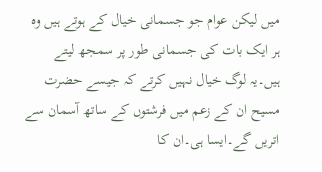میں لیکن عوام جو جسمانی خیال کے ہوتے ہیں وہ ہر ایک بات کی جسمانی طور پر سمجھ لیتے ہیں۔یہ لوگ خیال نہیں کرتے کہ جیسے حضرت مسیح ان کے زعم میں فرشتوں کے ساتھ آسمان سے اتریں گے۔ایسا ہی۔ان کا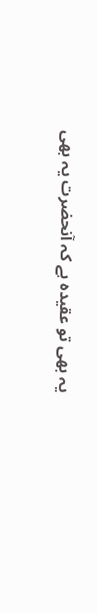یہ بھی تو عقیدہ ہے کہ آنحضرت یہ بھی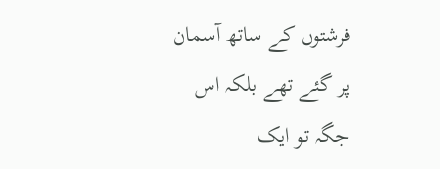فرشتوں کے ساتھ آسمان پر گئے تھے بلکہ اس جگہ تو ایک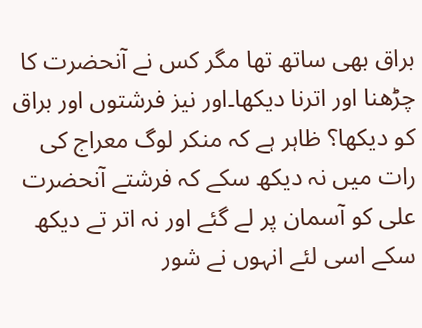براق بھی ساتھ تھا مگر کس نے آنحضرت کا چڑھنا اور اترنا دیکھا۔اور نیز فرشتوں اور براق کو دیکھا؟ ظاہر ہے کہ منکر لوگ معراج کی رات میں نہ دیکھ سکے کہ فرشتے آنحضرت علی کو آسمان پر لے گئے اور نہ اتر تے دیکھ سکے اسی لئے انہوں نے شور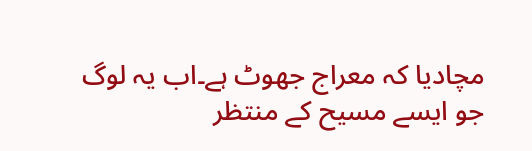مچادیا کہ معراج جھوٹ ہے۔اب یہ لوگ جو ایسے مسیح کے منتظر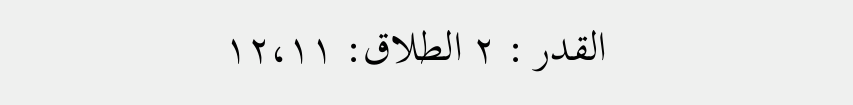القدر : ٢ الطلاق: ۱۲،۱۱